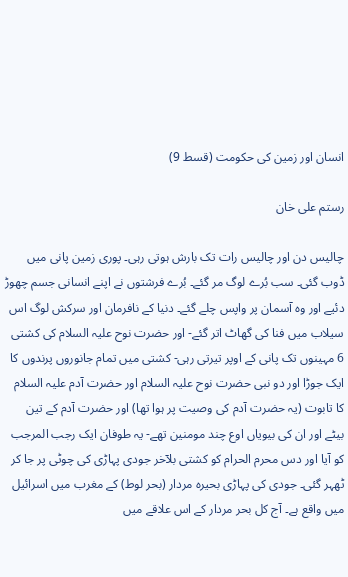انسان اور زمین کی حکومت (قسط 9)

رستم علی خان

چالیس دن اور چالیس رات تک بارش ہوتی رہی۔ پوری زمین پانی میں ڈوب گئی۔ سب بُرے لوگ مر گئے۔ بُرے فرشتوں نے اپنے انسانی جسم چھوڑ دئیے اور وہ آسمان پر واپس چلے گئے۔ دنیا کے نافرمان اور سرکش لوگ اس سیلاب میں فنا کی گھاٹ اتر گئے- اور حضرت نوح علیہ السلام کی کشتی 6 مہینوں تک پانی کے اوپر تیرتی رہی- کشتی میں تمام جانوروں پرندوں کا ایک جوڑا اور دو نبی حضرت نوح علیہ السلام اور حضرت آدم علیہ السلام کا تابوت (یہ حضرت آدم کی وصیت پر ہوا تھا) اور حضرت آدم کے تین بیٹے اور ان کی بیویاں اوع چند مومنین تھے- یہ طوفان ایک رجب المرجب کو آیا اور دس محرم الحرام کو کشتی بلآخر جودی پہاڑی کی چوٹی پر جا کر ٹھہر گئی۔ جودی کی پہاڑی بحیرہ مردار (بحر لوط) کے مغرب میں اسرائیل میں واقع ہے۔ آج کل بحر مردار کے اس علاقے میں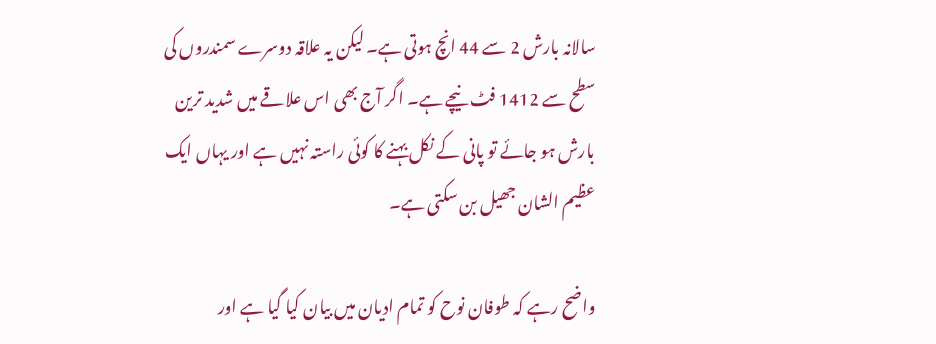سالانہ بارش 2 سے 44 انچ ہوتی ہے۔ لیکن یہ علاقہ دوسرے سمندروں کی سطح سے 1412 فٹ نیچے ہے۔ اگر آج بھی اس علاقے میں شدید ترین بارش ہو جائے تو پانی کے نکل بہنے کا کوئی راستہ نہیں ہے اور یہاں ایک عظیم الشان جھیل بن سکتی ہے۔

واضح رہے کہ طوفان نوح کو تمام ادیان میں بیان کیا گیا ہے اور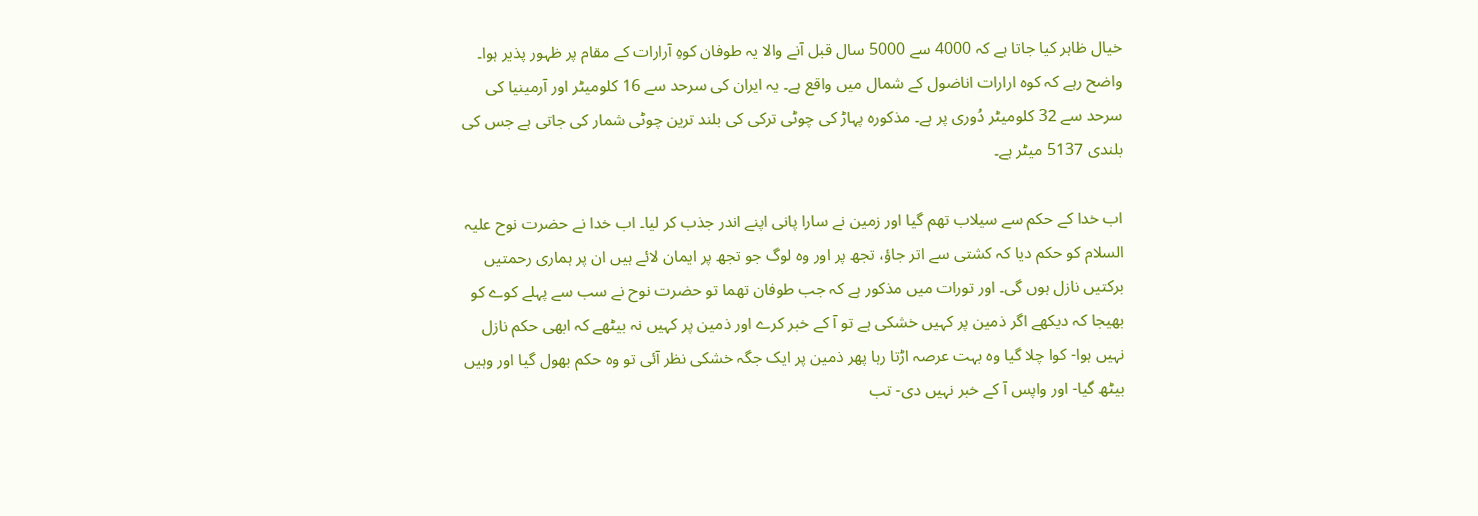خیال ظاہر کیا جاتا ہے کہ 4000 سے 5000 سال قبل آنے والا یہ طوفان کوہِ آرارات کے مقام پر ظہور پذیر ہوا۔ واضح رہے کہ کوہ ارارات اناضول کے شمال میں واقع ہے۔ یہ ایران کی سرحد سے 16 کلومیٹر اور آرمینیا کی سرحد سے 32 کلومیٹر دُوری پر ہے۔ مذکورہ پہاڑ کی چوٹی ترکی کی بلند ترین چوٹی شمار کی جاتی ہے جس کی بلندی 5137 میٹر ہے۔

اب خدا کے حکم سے سیلاب تھم گیا اور زمین نے سارا پانی اپنے اندر جذب کر لیا۔ اب خدا نے حضرت نوح علیہ السلام کو حکم دیا کہ کشتی سے اتر جاؤ، تجھ پر اور وہ لوگ جو تجھ پر ایمان لائے ہیں ان پر ہماری رحمتیں برکتیں نازل ہوں گی۔ اور تورات میں مذکور ہے کہ جب طوفان تھما تو حضرت نوح نے سب سے پہلے کوے کو بھیجا کہ دیکھے اگر ذمین پر کہیں خشکی ہے تو آ کے خبر کرے اور ذمین پر کہیں نہ بیٹھے کہ ابھی حکم نازل نہیں ہوا- کوا چلا گیا وہ بہت عرصہ اڑتا رہا پھر ذمین پر ایک جگہ خشکی نظر آئی تو وہ حکم بھول گیا اور وہیں بیٹھ گیا- اور واپس آ کے خبر نہیں دی- تب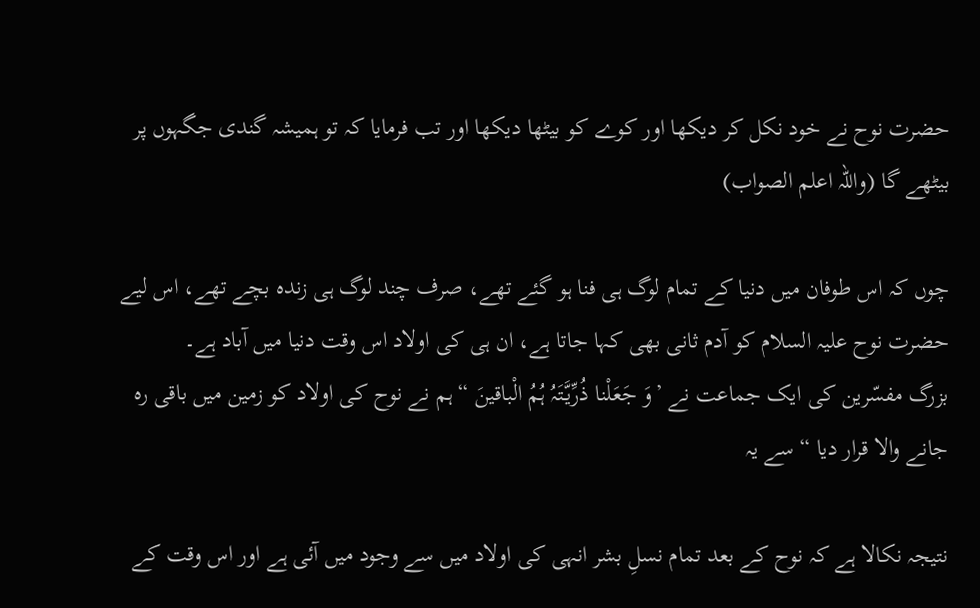حضرت نوح نے خود نکل کر دیکھا اور کوے کو بیٹھا دیکھا اور تب فرمایا کہ تو ہمیشہ گندی جگہوں پر بیٹھے گا (واللہ اعلم الصواب)

چوں کہ اس طوفان میں دنیا کے تمام لوگ ہی فنا ہو گئے تھے، صرف چند لوگ ہی زندہ بچے تھے، اس لیے حضرت نوح علیہ السلام کو آدم ثانی بھی کہا جاتا ہے، ان ہی کی اولاد اس وقت دنیا میں آباد ہے۔
بزرگ مفسّرین کی ایک جماعت نے ’وَ جَعَلْنا ذُرِّیَّتَہُ ہُمُ الْباقینَ “ ہم نے نوح کی اولاد کو زمین میں باقی رہ جانے والا قرار دیا “ سے یہ

نتیجہ نکالا ہے کہ نوح کے بعد تمام نسلِ بشر انہی کی اولاد میں سے وجود میں آئی ہے اور اس وقت کے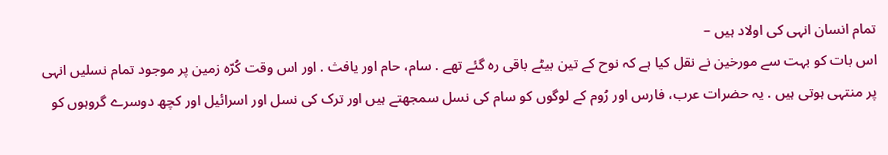تمام انسان انہی کی اولاد ہیں –
اس بات کو بہت سے مورخین نے نقل کیا ہے کہ نوح کے تین بیٹے باقی رہ گئے تھے . سام، حام اور یافث . اور اس وقت کُرّہ زمین پر موجود تمام نسلیں انہی پر منتہی ہوتی ہیں . یہ حضرات عرب، فارس اور رُوم کے لوگوں کو سام کی نسل سمجھتے ہیں اور ترک کی نسل اور اسرائیل اور کچھ دوسرے گروہوں کو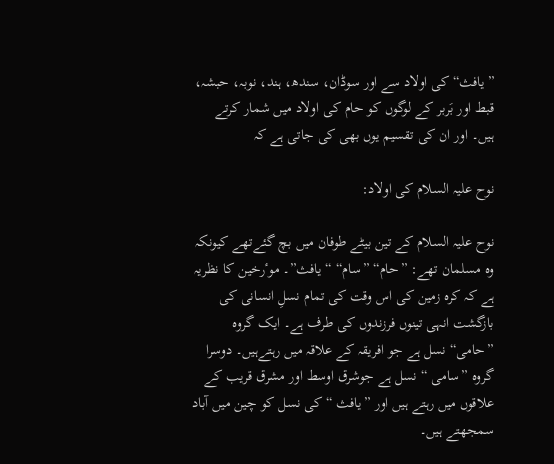”یافث“ کی اولاد سے اور سوڈان، سندھ، ہند، نوبہ، حبشہ، قبط اور بَربر کے لوگوں کو حام کی اولاد میں شمار کرتے ہیں۔ اور ان کی تقسیم یوں بھی کی جاتی ہے کہ

نوح علیہ السلام کی اولاد:

نوح علیہ السلام کے تین بیٹے طوفان میں بچ گئےتھے کیونکہ وہ مسلمان تھے: ”حام“ ”سام“ “یافث”۔ موٴرخین کا نظریہ ہے کہ کرہ زمین کی اس وقت کی تمام نسلِ انسانی کی بازگشت انہی تینوں فرزندوں کی طرف ہے۔ ایک گروہ ”حامی“ نسل ہے جو افریقہ کے علاقہ میں رہتےہیں۔ دوسرا گروہ ”سامی “نسل ہے جوشرق اوسط اور مشرق قریب کے علاقوں میں رہتے ہیں اور ”یافث “ کی نسل کو چین میں آباد سمجھتے ہیں۔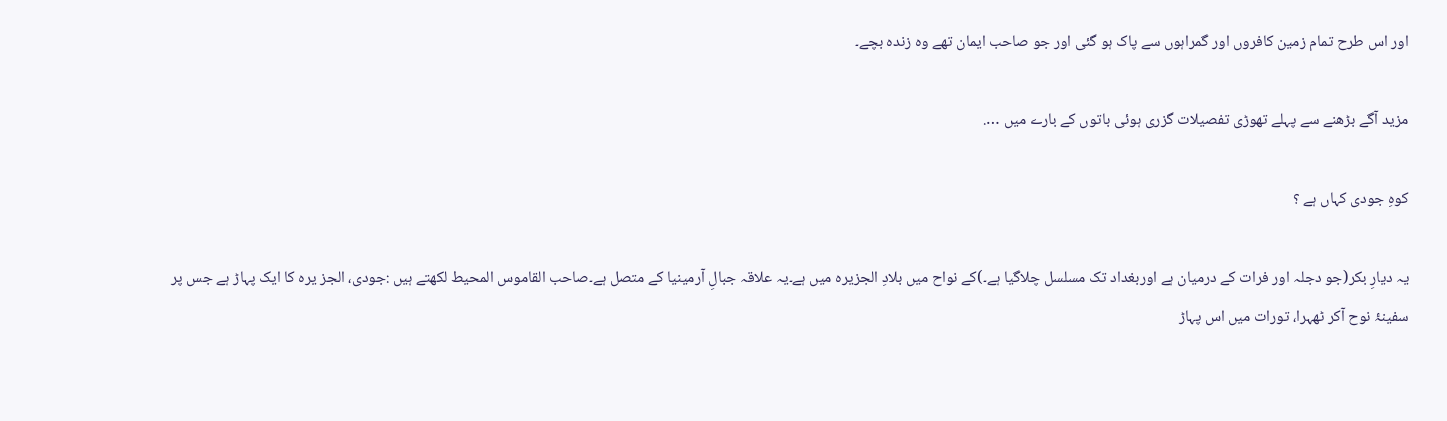اور اس طرح تمام زمین کافروں اور گمراہوں سے پاک ہو گئی اور جو صاحب ایمان تھے وہ زندہ بچے۔

مزید آگے بڑھنے سے پہلے تھوڑی تفصیلات گزری ہوئی باتوں کے بارے میں ….

کوہِ جودی کہاں ہے ؟

یہ دیارِ بکر(جو دجلہ اور فرات کے درمیان ہے اوربغداد تک مسلسل چلاگیا ہے۔)کے نواح میں بلادِ الجزیرہ میں ہے۔یہ علاقہ جبالِ آرمینیا کے متصل ہے۔صاحب القاموس المحیط لکھتے ہیں :جودی، الجز یرہ کا ایک پہاڑ ہے جس پر سفینۂ نوح آکر ٹھہرا، تورات میں اس پہاڑ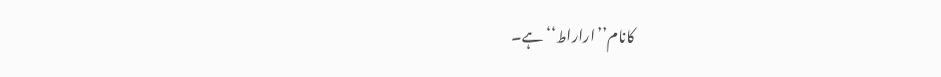کانام’’اراراط‘‘ہے۔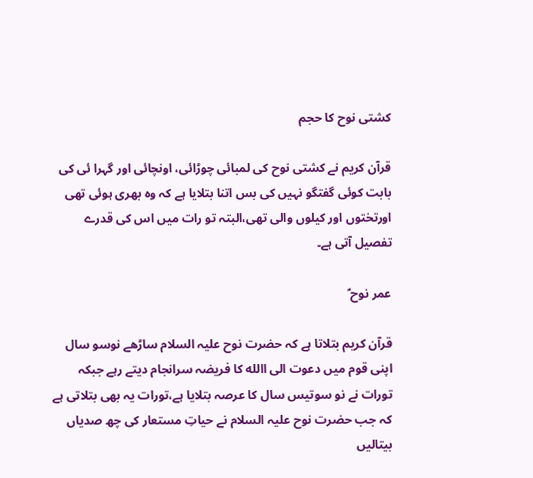کشتی نوح کا حجم

قرآن کریم نے کشتی نوح کی لمبائی چوڑائی، اونچائی اور گہرا ئی کی بابت کوئی گفتگو نہیں کی بس اتنا بتلایا ہے کہ وہ بھری ہوئی تھی اورتختوں اور کیلوں والی تھی،البتہ تو رات میں اس کی قدرے تفصیل آتی ہے۔

عمر نوح ؑ

قرآن کریم بتلاتا ہے کہ حضرت نوح علیہ السلام ساڑھے نوسو سال اپنی قوم میں دعوت الی االله کا فریضہ سرانجام دیتے رہے جبکہ تورات نے نو سوتیس سال کا عرصہ بتلایا ہے،تورات یہ بھی بتلاتی ہے کہ جب حضرت نوح علیہ السلام نے حیاتِ مستعار کی چھ صدیاں بیتالیں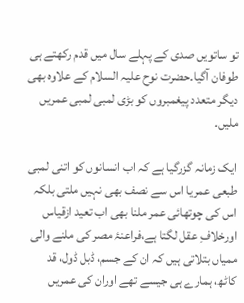تو ساتویں صدی کے پہلے سال میں قدم رکھتے ہی طوفان آگیا۔حضرت نوح علیہ السلام کے علاوہ بھی دیگر متعدد پیغمبروں کو بڑی لمبی لمبی عمریں ملیں۔

ایک زمانہ گزرگیا ہے کہ اب انسانوں کو اتنی لمبی طبعی عمریا اس سے نصف بھی نہیں ملتی بلکہ اس کی چوتھائی عمر ملنا بھی اب تعید ازقیاس اورخلافِ عقل لگتا ہے،فراعنۂ مصر کی ملنے والی ممیاں بتلاتی ہیں کہ ان کے جسم، ڈبل ڈول، قد کاٹھ، ہمارے ہی جیسے تھے اوران کی عمریں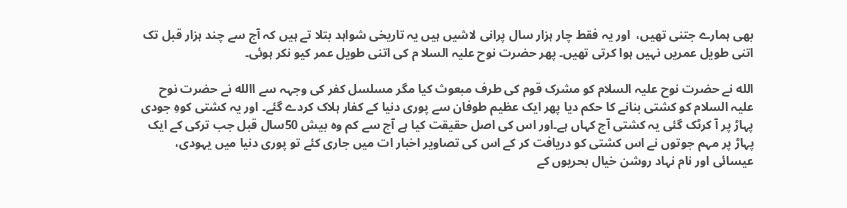بھی ہمارے جتنی تھیں،  اور یہ فقط چار ہزار سال پرانی لاشیں ہیں یہ تاریخی شواہد بتلا تے ہیں کہ آج سے چند ہزار قبل تک اتنی طویل عمریں نہیں ہوا کرتی تھیں۔ پھر حضرت نوح علیہ السلا م کی اتنی طویل عمر کیو نکر ہوئی۔

الله نے حضرت نوح علیہ السلام کو مشرک قوم کی طرف مبعوث کیا مگر مسلسل کفر کی وجہہ سے االله نے حضرت نوح علیہ السلام کو کشتی بنانے کا حکم دیا پھر ایک عظیم طوفان سے پوری دنیا کے کفار ہلاک کردے گئے۔ اور یہ کشتی کوہِ جودی پہاڑ پر آ کرٹک گئی یہ کشتی آج کہاں ہے۔اور اس کی اصل حقیقت کیا ہے آج سے کم وہ بیش 50سال قبل جب ترکی کے ایک پہاڑ پر مہم جوتوں نے اس کشتی کو دریافت کر کے اس کی تصاویر اخبار ات میں جاری کئے تو پوری دنیا میں یہودی، عیسائی اور نام نہاد روشن خیال بحریوں کے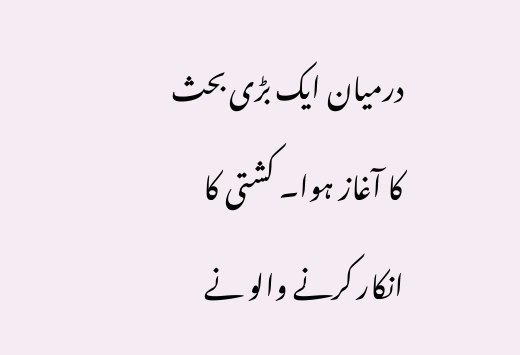درمیان ایک بڑی بحث کا آغاز ہوا۔ کشتی کا انکار کرنے والو نے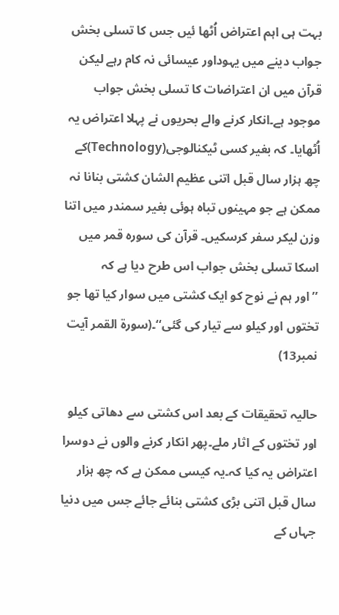بہت ہی اہم اعتراض اُٹھا ئیں جس کا تسلی بخش جواب دینے میں یہوداور عیسائی نہ کام رہے لیکن قرآن میں ان اعتراضات کا تسلی بخش جواب موجود ہے۔انکار کرنے والے بحریوں نے پہلا اعتراض یہ اُٹھایا۔ کہ بغیر کسی ٹیکنالوجی(Technology)کے چھ ہزار سال قبل اتنی عظیم الشان کشتی بنانا نہ ممکن ہے جو مہینوں تباہ ہوئی بغیر سمندر میں اتنا وزن لیکر سفر کرسکیں۔ قرآن کی سورہ قمر میں اسکا تسلی بخش جواب اس طرح دیا ہے کہ
’’اور ہم نے نوح کو ایک کشتی میں سوار کیا تھا جو تختوں اور کیلو سے تیار کی گئی‘‘۔(سورۃ القمر آیت نمبر13)

حالیہ تحقیقات کے بعد اس کشتی سے دھاتی کیلو اور تختوں کے اثار ملے۔پھر انکار کرنے والوں نے دوسرا اعتراض یہ کیا کہ۔یہ کیسی ممکن ہے کہ چھ ہزار سال قبل اتنی بڑی کشتی بنائے جائے جس میں دنیا جہاں کے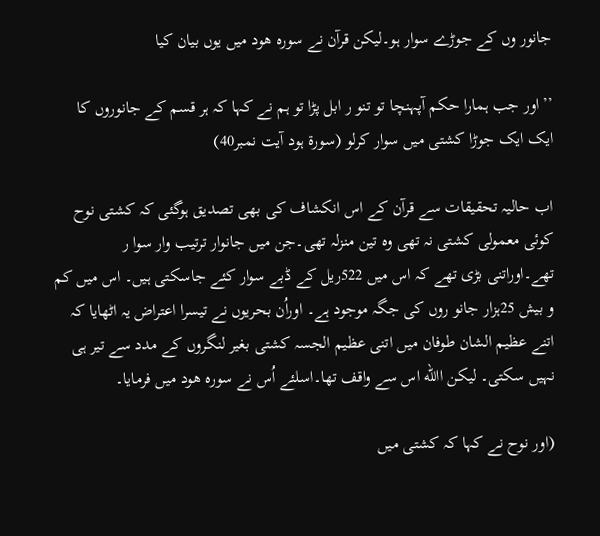جانور وں کے جوڑے سوار ہو۔لیکن قرآن نے سورہ ھود میں یوں بیان کیا

’’اور جب ہمارا حکم آپہنچا تو تنو ر ابل پڑا تو ہم نے کہا کہ ہر قسم کے جانوروں کا ایک ایک جوڑا کشتی میں سوار کرلو (سورۃ ہود آیت نمبر40)

اب حالیہ تحقیقات سے قرآن کے اس انکشاف کی بھی تصدیق ہوگئی کہ کشتی نوح کوئی معمولی کشتی نہ تھی وہ تین منزلہ تھی۔جن میں جانوار ترتیب وار سوا ر تھے۔اوراتنی بڑی تھے کہ اس میں 522ریل کے ڈبے سوار کئے جاسکتی ہیں۔ اس میں کم و بیش 25ہزار جانو روں کی جگہ موجود ہے۔ اوراُن بحریوں نے تیسرا اعتراض یہ اٹھایا کہ اتنے عظیم الشان طوفان میں اتنی عظیم الجسہ کشتی بغیر لنگروں کے مدد سے تیر ہی نہیں سکتی۔ لیکن االله اس سے واقف تھا۔اسلئے اُس نے سورہ ھود میں فرمایا۔

(اور نوح نے کہا کہ کشتی میں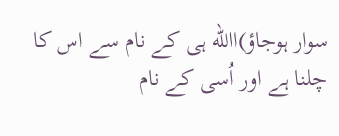سوار ہوجاؤ)االله ہی کے نام سے اس کا چلنا ہے اور اُسی کے نام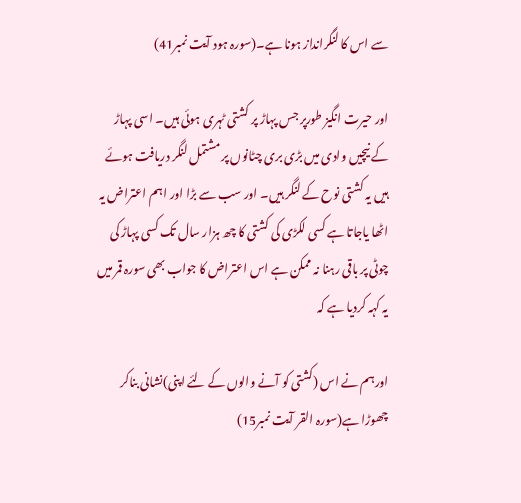سے اس کا لنگرانداز ہونا ہے۔(سورہ ہود آیت نمبر41)

اور حیرت انگیز طورپر جس پہاڑ پر کشتی ٹہری ہوئی ہیں۔ اسی پہاڑ کے نیچیں وادی میں بڑی بری چٹانوں پر مشتمل لنگر دریافت ہوئے ہیں یہ کشتی نوح کے لنگر ہیں۔ اور سب سے بڑا اور اہم اعتراض یہ اٹھا یاجاتا ہے کسی لکڑی کی کشتی کا چھ ہزار سال تک کسی پہاڑ کی چوٹی پر باقی رہنا نہ ممکن ہے اس اعتراض کا جواب بھی سورہ قمر میں یہ کہہ کردیا ہے کہ

اورہم نے اس (کشتی کو آنے والوں کے لئے اپنی)نشانی بناکر چھوڑا ہے(سورہ القر آیت نمبر15)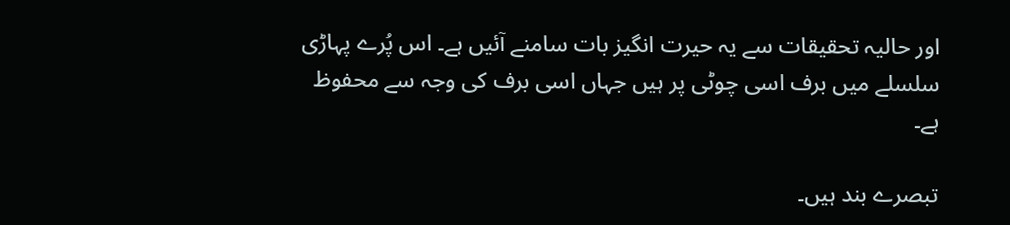اور حالیہ تحقیقات سے یہ حیرت انگیز بات سامنے آئیں ہے۔ اس پُرے پہاڑی سلسلے میں برف اسی چوٹی پر ہیں جہاں اسی برف کی وجہ سے محفوظ ہے۔

تبصرے بند ہیں۔